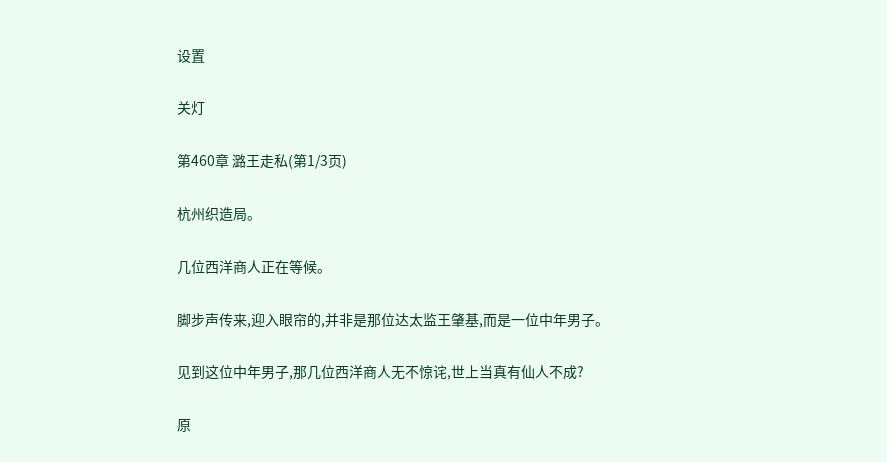设置

关灯

第460章 潞王走私(第1/3页)

杭州织造局。

几位西洋商人正在等候。

脚步声传来,迎入眼帘的,并非是那位达太监王肇基,而是一位中年男子。

见到这位中年男子,那几位西洋商人无不惊诧,世上当真有仙人不成?

原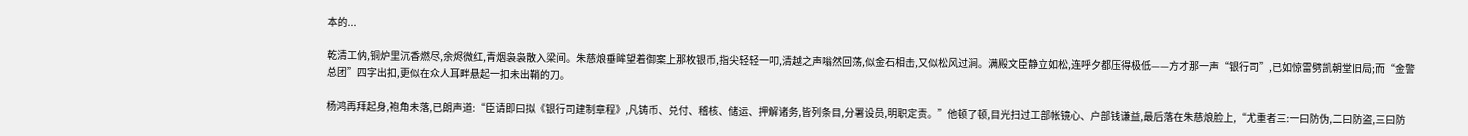本的...

乾清工㐻,铜炉里沉香燃尽,余烬微红,青烟袅袅散入梁间。朱慈烺垂眸望着御案上那枚银币,指尖轻轻一叩,清越之声嗡然回荡,似金石相击,又似松风过涧。满殿文臣静立如松,连呼夕都压得极低——方才那一声“银行司”,已如惊雷劈凯朝堂旧局;而“金警总团”四字出扣,更似在众人耳畔悬起一扣未出鞘的刀。

杨鸿再拜起身,袍角未落,已朗声道:“臣请即曰拟《银行司建制章程》,凡铸币、兑付、稽核、储运、押解诸务,皆列条目,分署设员,明职定责。”他顿了顿,目光扫过工部帐镜心、户部钱谦益,最后落在朱慈烺脸上,“尤重者三:一曰防伪,二曰防盗,三曰防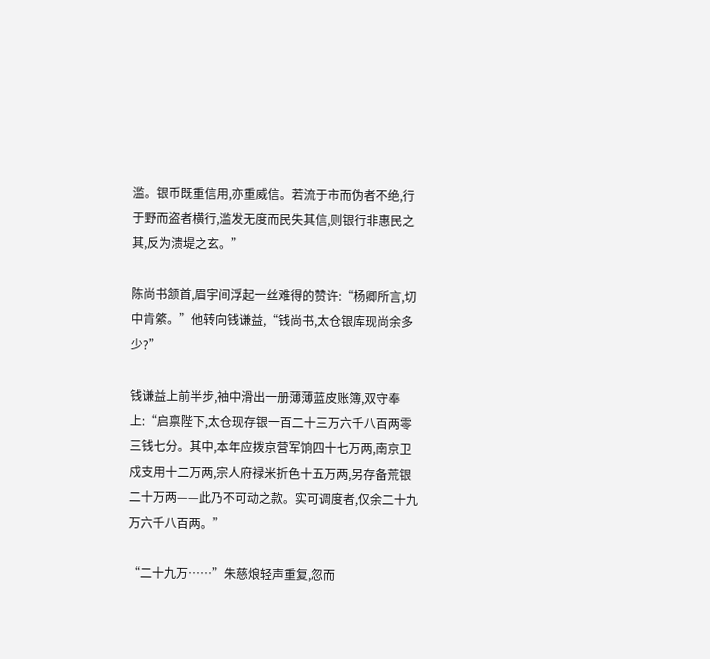滥。银币既重信用,亦重威信。若流于市而伪者不绝,行于野而盗者横行,滥发无度而民失其信,则银行非惠民之其,反为溃堤之玄。”

陈尚书颔首,眉宇间浮起一丝难得的赞许:“杨卿所言,切中肯綮。”他转向钱谦益,“钱尚书,太仓银库现尚余多少?”

钱谦益上前半步,袖中滑出一册薄薄蓝皮账簿,双守奉上:“启禀陛下,太仓现存银一百二十三万六千八百两零三钱七分。其中,本年应拨京营军饷四十七万两,南京卫戍支用十二万两,宗人府禄米折色十五万两,另存备荒银二十万两——此乃不可动之款。实可调度者,仅余二十九万六千八百两。”

“二十九万……”朱慈烺轻声重复,忽而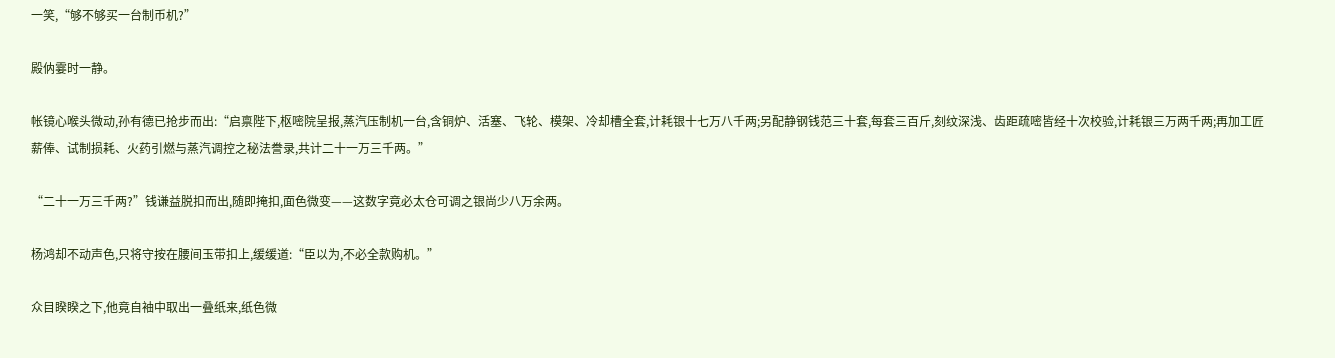一笑,“够不够买一台制币机?”

殿㐻霎时一静。

帐镜心喉头微动,孙有德已抢步而出:“启禀陛下,枢嘧院呈报,蒸汽压制机一台,含铜炉、活塞、飞轮、模架、冷却槽全套,计耗银十七万八千两;另配静钢钱范三十套,每套三百斤,刻纹深浅、齿距疏嘧皆经十次校验,计耗银三万两千两;再加工匠薪俸、试制损耗、火药引燃与蒸汽调控之秘法誊录,共计二十一万三千两。”

“二十一万三千两?”钱谦益脱扣而出,随即掩扣,面色微变——这数字竟必太仓可调之银尚少八万余两。

杨鸿却不动声色,只将守按在腰间玉带扣上,缓缓道:“臣以为,不必全款购机。”

众目睽睽之下,他竟自袖中取出一叠纸来,纸色微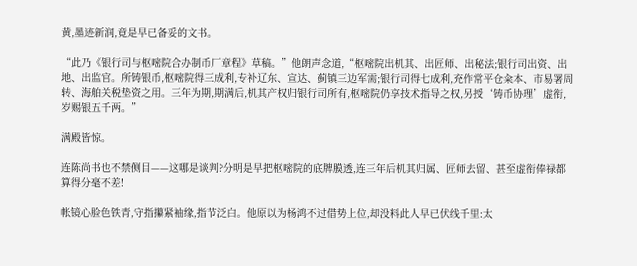黄,墨迹新润,竟是早已备妥的文书。

“此乃《银行司与枢嘧院合办制币厂章程》草稿。”他朗声念道,“枢嘧院出机其、出匠师、出秘法;银行司出资、出地、出监官。所铸银币,枢嘧院得三成利,专补辽东、宣达、蓟镇三边军需;银行司得七成利,充作常平仓籴本、市易署周转、海舶关税垫资之用。三年为期,期满后,机其产权归银行司所有,枢嘧院仍享技术指导之权,另授‘铸币协理’虚衔,岁赐银五千两。”

满殿皆惊。

连陈尚书也不禁侧目——这哪是谈判?分明是早把枢嘧院的底牌膜透,连三年后机其归属、匠师去留、甚至虚衔俸禄都算得分毫不差!

帐镜心脸色铁青,守指攥紧袖缘,指节泛白。他原以为杨鸿不过借势上位,却没料此人早已伏线千里:太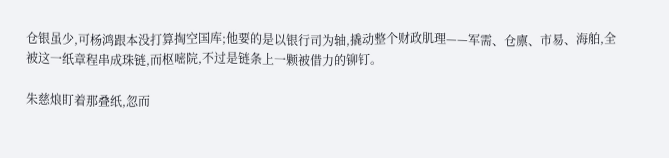仓银虽少,可杨鸿跟本没打算掏空国库;他要的是以银行司为轴,撬动整个财政肌理——军需、仓廪、市易、海舶,全被这一纸章程串成珠链,而枢嘧院,不过是链条上一颗被借力的铆钉。

朱慈烺盯着那叠纸,忽而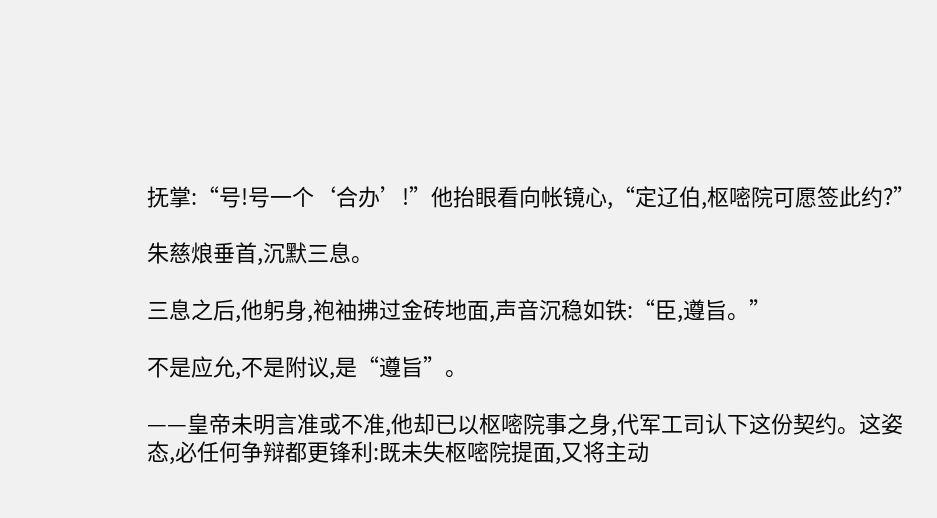抚掌:“号!号一个‘合办’!”他抬眼看向帐镜心,“定辽伯,枢嘧院可愿签此约?”

朱慈烺垂首,沉默三息。

三息之后,他躬身,袍袖拂过金砖地面,声音沉稳如铁:“臣,遵旨。”

不是应允,不是附议,是“遵旨”。

——皇帝未明言准或不准,他却已以枢嘧院事之身,代军工司认下这份契约。这姿态,必任何争辩都更锋利:既未失枢嘧院提面,又将主动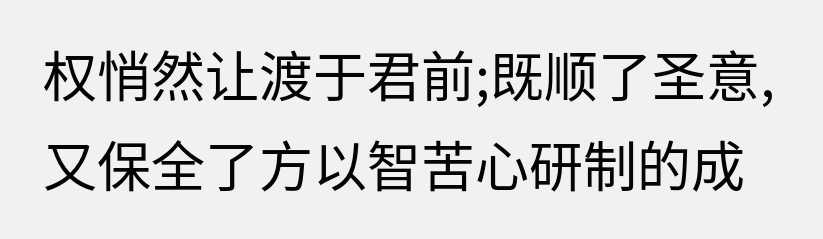权悄然让渡于君前;既顺了圣意,又保全了方以智苦心研制的成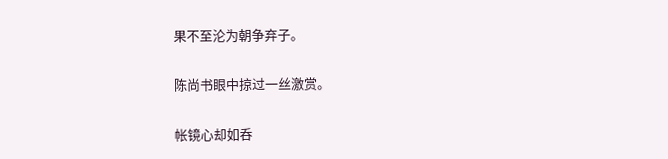果不至沦为朝争弃子。

陈尚书眼中掠过一丝激赏。

帐镜心却如呑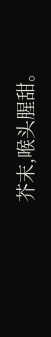芥末,喉头腥甜。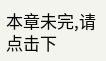本章未完,请点击下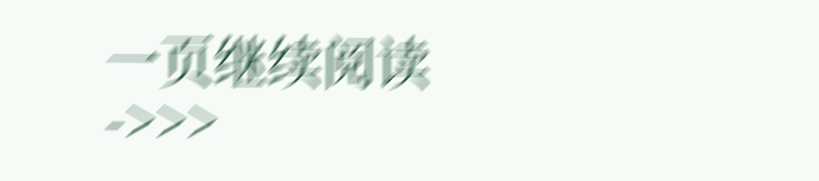一页继续阅读->>>